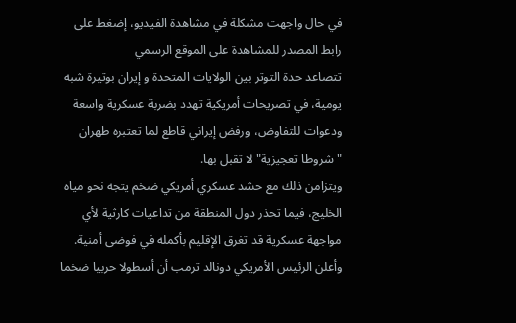في حال واجهت مشكلة في مشاهدة الفيديو، إضغط على رابط المصدر للمشاهدة على الموقع الرسمي
تتصاعد حدة التوتر بين الولايات المتحدة و إيران بوتيرة شبه يومية، في تصريحات أمريكية تهدد بضربة عسكرية واسعة ودعوات للتفاوض، ورفض إيراني قاطع لما تعتبره طهران "شروطا تعجيزية" لا تقبل بها.
ويتزامن ذلك مع حشد عسكري أمريكي ضخم يتجه نحو مياه الخليج، فيما تحذر دول المنطقة من تداعيات كارثية لأي مواجهة عسكرية قد تغرق الإقليم بأكمله في فوضى أمنية.
وأعلن الرئيس الأمريكي دونالد ترمب أن أسطولا حربيا ضخما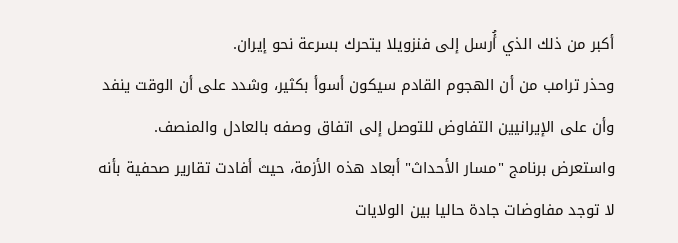أكبر من ذلك الذي أُرسل إلى فنزويلا يتحرك بسرعة نحو إيران.
وحذر ترامب من أن الهجوم القادم سيكون أسوأ بكثير، وشدد على أن الوقت ينفد وأن على الإيرانيين التفاوض للتوصل إلى اتفاق وصفه بالعادل والمنصف.
واستعرض برنامج "مسار الأحداث" أبعاد هذه الأزمة، حيث أفادت تقارير صحفية بأنه لا توجد مفاوضات جادة حاليا بين الولايات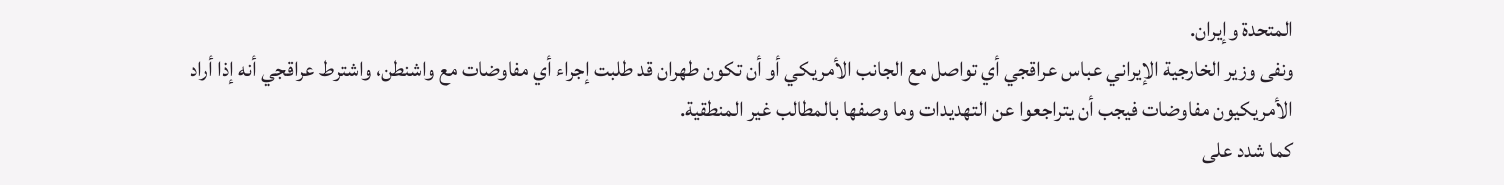المتحدة وإيران.
ونفى وزير الخارجية الإيراني عباس عراقجي أي تواصل مع الجانب الأمريكي أو أن تكون طهران قد طلبت إجراء أي مفاوضات مع واشنطن، واشترط عراقجي أنه إذا أراد الأمريكيون مفاوضات فيجب أن يتراجعوا عن التهديدات وما وصفها بالمطالب غير المنطقية.
كما شدد على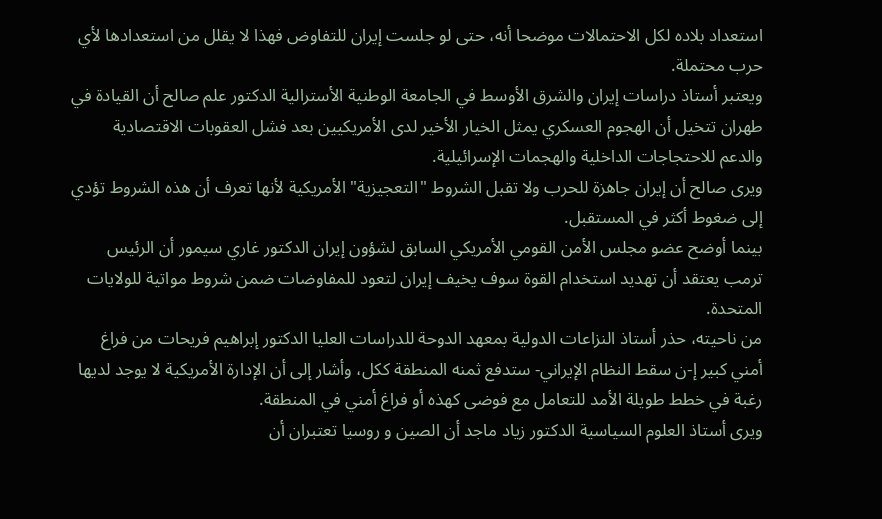استعداد بلاده لكل الاحتمالات موضحا أنه، حتى لو جلست إيران للتفاوض فهذا لا يقلل من استعدادها لأي حرب محتملة.
ويعتبر أستاذ دراسات إيران والشرق الأوسط في الجامعة الوطنية الأسترالية الدكتور علم صالح أن القيادة في طهران تتخيل أن الهجوم العسكري يمثل الخيار الأخير لدى الأمريكيين بعد فشل العقوبات الاقتصادية والدعم للاحتجاجات الداخلية والهجمات الإسرائيلية.
ويرى صالح أن إيران جاهزة للحرب ولا تقبل الشروط "التعجيزية" الأمريكية لأنها تعرف أن هذه الشروط تؤدي إلى ضغوط أكثر في المستقبل.
بينما أوضح عضو مجلس الأمن القومي الأمريكي السابق لشؤون إيران الدكتور غاري سيمور أن الرئيس ترمب يعتقد أن تهديد استخدام القوة سوف يخيف إيران لتعود للمفاوضات ضمن شروط مواتية للولايات المتحدة.
من ناحيته، حذر أستاذ النزاعات الدولية بمعهد الدوحة للدراسات العليا الدكتور إبراهيم فريحات من فراغ أمني كبير إ-ن سقط النظام الإيراني- ستدفع ثمنه المنطقة ككل، وأشار إلى أن الإدارة الأمريكية لا يوجد لديها رغبة في خطط طويلة الأمد للتعامل مع فوضى كهذه أو فراغ أمني في المنطقة.
ويرى أستاذ العلوم السياسية الدكتور زياد ماجد أن الصين و روسيا تعتبران أن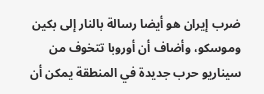ضرب إيران هو أيضا رسالة بالنار إلى بكين وموسكو، وأضاف أن أوروبا تتخوف من سيناريو حرب جديدة في المنطقة يمكن أن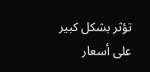تؤثر بشكل كبير على أسعار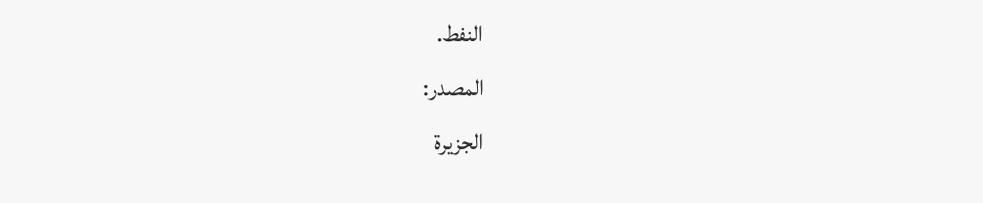النفط.
المصدر:
الجزيرة